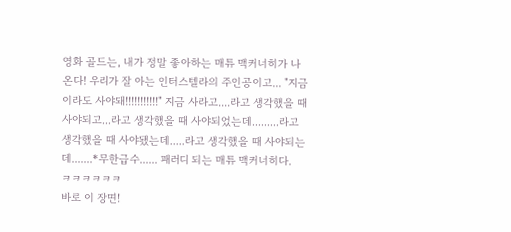영화 골드는, 내가 정말 좋아하는 매튜 맥커너히가 나온다! 우리가 잘 아는 인터스텔라의 주인공이고... "지금이라도 사야돼!!!!!!!!!!!" 지금 사라고....라고 생각했을 때 사야되고...라고 생각했을 때 사야되었는데.........라고 생각했을 때 사야됐는데.....라고 생각했을 때 사야되는데.......*무한급수...... 패러디 되는 매튜 맥커너히다.
ㅋㅋㅋㅋㅋㅋ
바로 이 장면!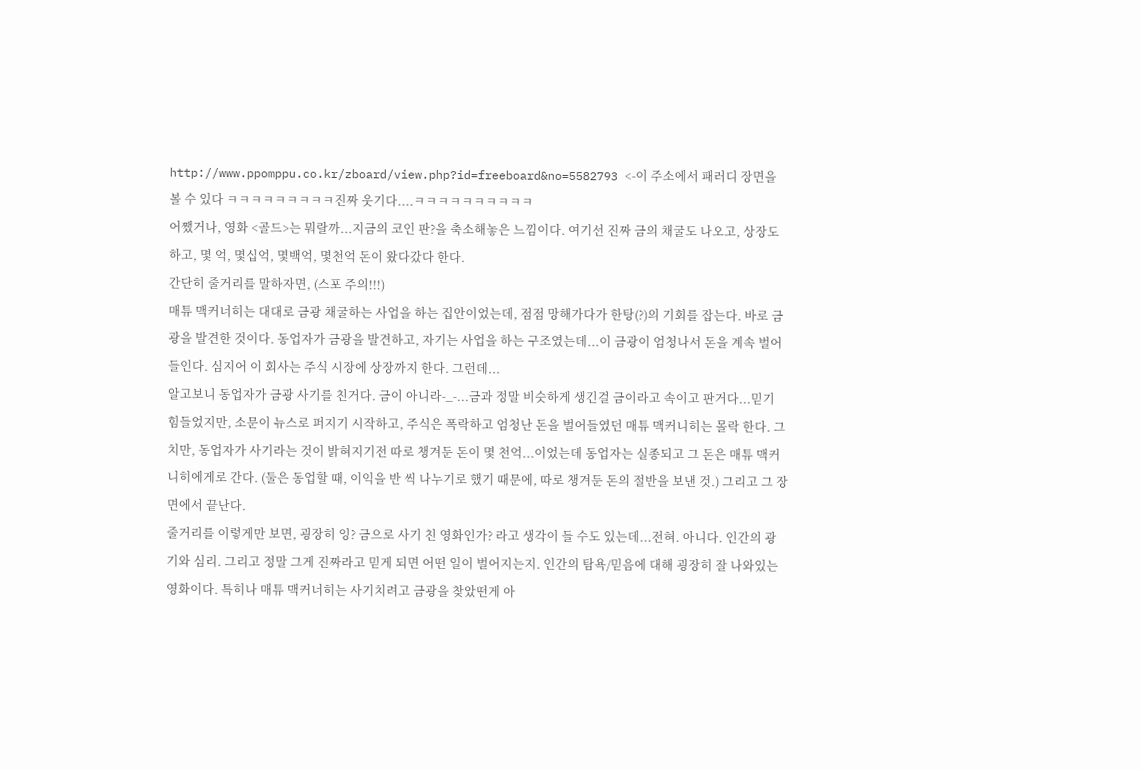http://www.ppomppu.co.kr/zboard/view.php?id=freeboard&no=5582793 <-이 주소에서 패러디 장면을 볼 수 있다 ㅋㅋㅋㅋㅋㅋㅋㅋㅋ진짜 웃기다....ㅋㅋㅋㅋㅋㅋㅋㅋㅋㅋ
어쨌거나, 영화 <골드>는 뭐랄까...지금의 코인 판?을 축소해놓은 느낌이다. 여기선 진짜 금의 채굴도 나오고, 상장도 하고, 몇 억, 몇십억, 몇백억, 몇천억 돈이 왔다갔다 한다.
간단히 줄거리를 말하자면, (스포 주의!!!)
매튜 맥커너히는 대대로 금광 채굴하는 사업을 하는 집안이었는데, 점점 망해가다가 한탕(?)의 기회를 잡는다. 바로 금광을 발견한 것이다. 동업자가 금광을 발견하고, 자기는 사업을 하는 구조였는데...이 금광이 엄청나서 돈을 계속 벌어들인다. 심지어 이 회사는 주식 시장에 상장까지 한다. 그런데...
알고보니 동업자가 금광 사기를 친거다. 금이 아니라-_-...금과 정말 비슷하게 생긴걸 금이라고 속이고 판거다...믿기 힘들었지만, 소문이 뉴스로 퍼지기 시작하고, 주식은 폭락하고 엄청난 돈을 벌어들였던 매튜 맥커니히는 몰락 한다. 그치만, 동업자가 사기라는 것이 밝혀지기전 따로 챙겨둔 돈이 몇 천억...이었는데 동업자는 실종되고 그 돈은 매튜 맥커니히에게로 간다. (둘은 동업할 때, 이익을 반 씩 나누기로 했기 때문에, 따로 챙겨둔 돈의 절반을 보낸 것.) 그리고 그 장면에서 끝난다.
줄거리를 이렇게만 보면, 굉장히 잉? 금으로 사기 친 영화인가? 라고 생각이 들 수도 있는데...전혀. 아니다. 인간의 광기와 심리. 그리고 정말 그게 진짜라고 믿게 되면 어떤 일이 벌어지는지. 인간의 탐욕/믿음에 대해 굉장히 잘 나와있는 영화이다. 특히나 매튜 맥커너히는 사기치려고 금광을 찾았떤게 아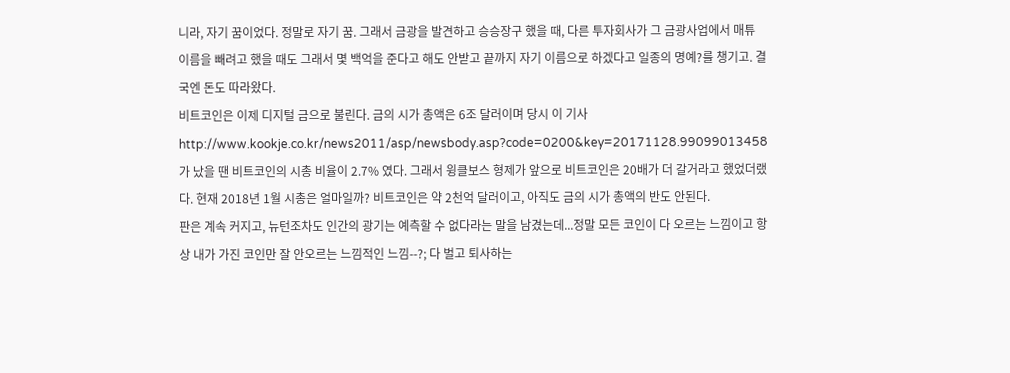니라, 자기 꿈이었다. 정말로 자기 꿈. 그래서 금광을 발견하고 승승장구 했을 때, 다른 투자회사가 그 금광사업에서 매튜 이름을 빼려고 했을 때도 그래서 몇 백억을 준다고 해도 안받고 끝까지 자기 이름으로 하겠다고 일종의 명예?를 챙기고. 결국엔 돈도 따라왔다.
비트코인은 이제 디지털 금으로 불린다. 금의 시가 총액은 6조 달러이며 당시 이 기사 http://www.kookje.co.kr/news2011/asp/newsbody.asp?code=0200&key=20171128.99099013458가 났을 땐 비트코인의 시총 비율이 2.7% 였다. 그래서 윙클보스 형제가 앞으로 비트코인은 20배가 더 갈거라고 했었더랬다. 현재 2018년 1월 시총은 얼마일까? 비트코인은 약 2천억 달러이고, 아직도 금의 시가 총액의 반도 안된다.
판은 계속 커지고, 뉴턴조차도 인간의 광기는 예측할 수 없다라는 말을 남겼는데...정말 모든 코인이 다 오르는 느낌이고 항상 내가 가진 코인만 잘 안오르는 느낌적인 느낌--?; 다 벌고 퇴사하는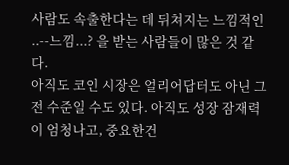사람도 속출한다는 데 뒤쳐지는 느낌적인 ..--느낌...? 을 받는 사람들이 많은 것 같다.
아직도 코인 시장은 얼리어답터도 아닌 그 전 수준일 수도 있다. 아직도 성장 잠재력이 엄청나고, 중요한건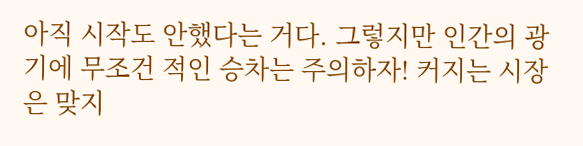아직 시작도 안했다는 거다. 그렇지만 인간의 광기에 무조건 적인 승차는 주의하자! 커지는 시장은 맞지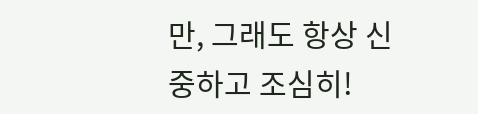만, 그래도 항상 신중하고 조심히!